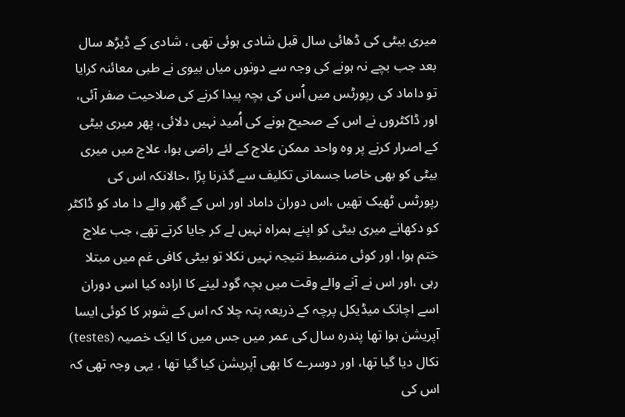میری بیٹی کی ڈھائی سال قبل شادی ہوئی تھی ، شادی کے ڈیڑھ سال بعد جب بچے نہ ہونے کی وجہ سے دونوں میاں بیوی نے طبی معائنہ کرایا تو داماد کی رپورٹس میں اُس کی بچہ پیدا کرنے کی صلاحیت صفر آئی، اور ڈاکٹروں نے اس کے صحیح ہونے کی اُمید نہیں دلائی، پھر میری بیٹی کے اصرار کرنے پر وہ واحد ممکن علاج کے لئے راضی ہوا، علاج میں میری بیٹی کو بھی خاصا جسمانی تکلیف سے گذرنا پڑا ،حالانکہ اس کی رپورٹس ٹھیک تھیں ،اس دوران داماد اور اس کے گھر والے دا ماد کو ڈاکٹر کو دکھانے میری بیٹی کو اپنے ہمراہ نہیں لے کر جایا کرتے تھے، جب علاج ختم ہوا، اور کوئی منضبط نتیجہ نہیں نکلا تو بیٹی کافی غم میں مبتلا رہی ،اور اس نے آنے والے وقت میں بچہ گود لینے کا ارادہ کیا اسی دوران اسے اچانک میڈیکل پرچہ کے ذریعہ پتہ چلا کہ اس کے شوہر کا کوئی ایسا آپریشن ہوا تھا پندرہ سال کی عمر میں جس میں کا ایک خصیہ (testes) نکال دیا گیا تھا، اور دوسرے کا بھی آپریشن کیا گیا تھا ، یہی وجہ تھی کہ اس کی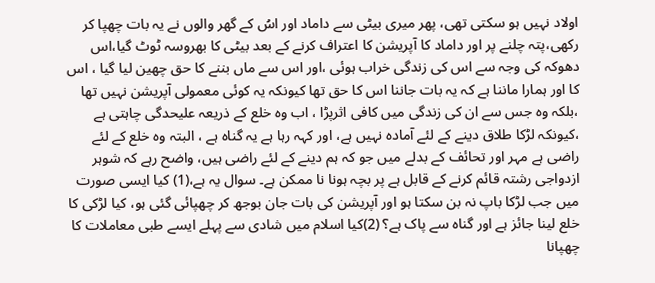اولاد نہیں ہو سکتی تھی، پھر میری بیٹی سے داماد اور اسُ کے گھر والوں نے یہ بات چھپا کر رکھی،پتہ چلنے پر اور داماد کا آپریشن کا اعتراف کرنے کے بعد بیٹی کا بھروسہ ٹوٹ گیا،اس دھوکہ کی وجہ سے اس کی زندگی خراب ہوئی ،اور اس سے ماں بننے کا حق چھین لیا گیا ، اس کا اور ہمارا ماننا ہے کہ یہ بات جاننا اس کا حق تھا کیونکہ یہ کوئی معمولی آپریشن نہیں تھا ،بلکہ وہ جس سے ان کی زندگی میں کافی اثرپڑا ، اب وہ خلع کے ذریعہ علیحدگی چاہتی ہے ،کیونکہ لڑکا طلاق دینے کے لئے آمادہ نہیں ہے، اور کہہ رہا ہے یہ گناہ ہے ، البتہ وہ خلع کے لئے راضی ہے مہر اور تحائف کے بدلے میں جو کہ ہم دینے کے لئے راضی ہیں، واضح رہے کہ شوہر ازدواجی رشتہ قائم کرنے کے قابل ہے پر بچہ ہونا نا ممکن ہے۔ سوال یہ ہے،(1) کیا ایسی صورت میں جب لڑکا باپ نہ بن سکتا ہو اور آپریشن کی بات جان بوجھ کر چھپائی گئی ہو، کیا لڑکی کا خلع لینا جائز ہے اور گناہ سے پاک ہے؟ (2)کیا اسلام میں شادی سے پہلے ایسے طبی معاملات کا چھپانا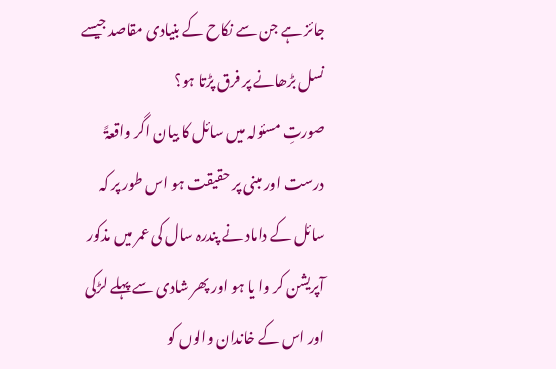جائز ہے جن سے نکاح کے بنیادی مقاصد جیسے نسل بڑھانے پر فرق پڑتا ہو؟
صورتِ مسئولہ میں سائل کا بیان اگر واقعۃً درست اور مبنی پر حقیقت ہو اس طور پر کہ سائل کے داماد نے پندرہ سال کی عمر میں مذکور آپریشن کر وا یا ہو اور پھر شادی سے پہلے لڑکی اور اس کے خاندان والوں کو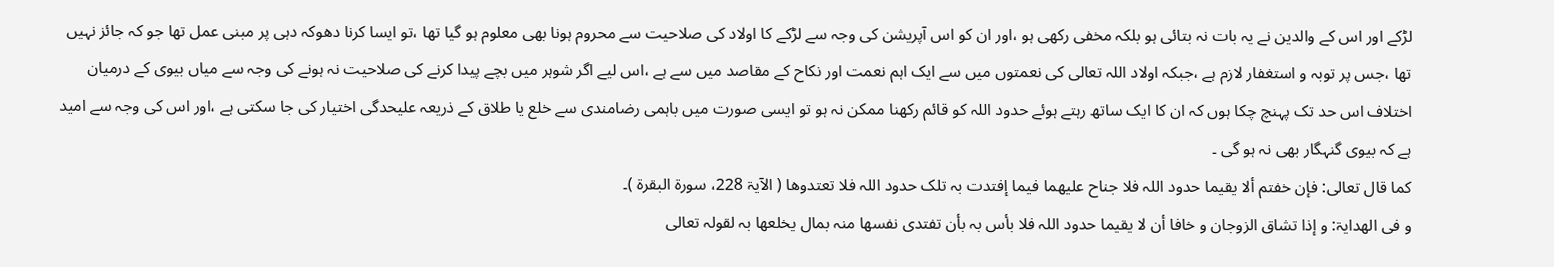لڑکے اور اس کے والدین نے یہ بات نہ بتائی ہو بلکہ مخفی رکھی ہو ،اور ان کو اس آپریشن کی وجہ سے لڑکے کا اولاد کی صلاحیت سے محروم ہونا بھی معلوم ہو گیا تھا ،تو ایسا کرنا دھوکہ دہی پر مبنی عمل تھا جو کہ جائز نہیں تھا ،جس پر توبہ و استغفار لازم ہے ،جبکہ اولاد اللہ تعالی کی نعمتوں میں سے ایک اہم نعمت اور نکاح کے مقاصد میں سے ہے ،اس لیے اگر شوہر میں بچے پیدا کرنے کی صلاحیت نہ ہونے کی وجہ سے میاں بیوی کے درمیان اختلاف اس حد تک پہنچ چکا ہوں کہ ان کا ایک ساتھ رہتے ہوئے حدود اللہ کو قائم رکھنا ممکن نہ ہو تو ایسی صورت میں باہمی رضامندی سے خلع یا طلاق کے ذریعہ علیحدگی اختیار کی جا سکتی ہے ،اور اس کی وجہ سے امید ہے کہ بیوی گنہگار بھی نہ ہو گی ۔
کما قال تعالی: فإن خفتم ألا یقیما حدود اللہ فلا جناح علیھما فیما إفتدت بہ تلک حدود اللہ فلا تعتدوھا ( الآیۃ 228، سورۃ البقرۃ )۔
و فی الھدایۃ: و إذا تشاق الزوجان و خافا أن لا یقیما حدود اللہ فلا بأس بہ بأن تفتدی نفسھا منہ بمال یخلعھا بہ لقولہ تعالی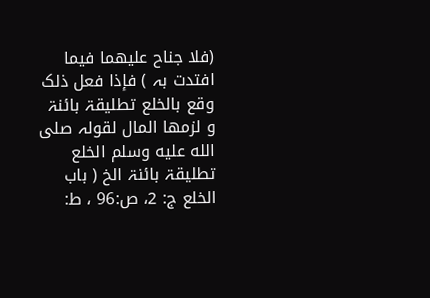(فلا جناح علیھما فیما افتدت بہ ) فإذا فعل ذلک وقع بالخلع تطلیقۃ بائنۃ و لزمھا المال لقولہ صلى الله عليه وسلم الخلع تطلیقۃ بائنۃ الخ ( باب الخلع ج: 2، ص:96 ، ط: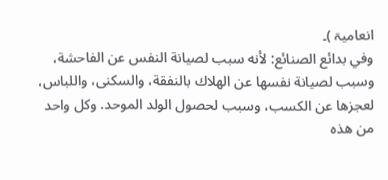انعامیۃ )۔
وفي بدائع الصنائع: لأنه سبب لصيانة النفس عن الفاحشة، وسبب لصيانة نفسها عن الهلاك بالنفقة، والسكنى، واللباس، لعجزها عن الكسب، وسبب لحصول الولد الموحد. وكل واحد من هذه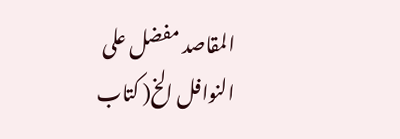المقاصد مفضل على النوافل الخ( کتاب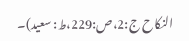النکاح ج:2،ص:229،ط: سعید)۔